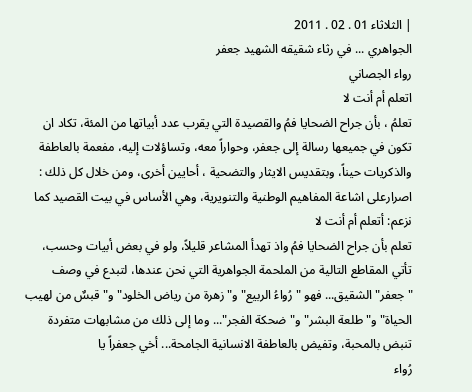| الثلاثاء 01 . 02 . 2011
الجواهري ... في رثاء شقيقه الشهيد جعفر
رواء الجصاني
اتعلم أم أنت لا
تعلمُ ، بأن جراح الضحايا فمُ والقصيدة التي يقرب عدد أبياتها من المئة، تكاد ان تكون في جميعها رسالة إلى جعفر، وحواراً معه، وتساؤلات إليه، مفعمة بالعاطفة والذكريات حيناً، وبتقديس الايثار والتضحية ، أحايين أخرى، ومن خلال كل ذلك : اصرارعلى اشاعة المفاهيم الوطنية والتنويرية، وهي الأساس في بيت القصيد كما نزعم: أتعلم أم أنت لا
تعلم بأن جراح الضحايا فمُ واذ تهدأ المشاعر قليلاً، ولو في بعض أبيات وحسب، تأتي المقاطع التالية من الملحمة الجواهرية التي نحن عندها، لتبدع في وصف "جعفر" الشقيق... فهو "رُواءُ الربيع" و"زهرة من رياض الخلود" و"قبسٌ من لهيب الحياة" و"طلعة البشر" و"ضحكة الفجر"... وما إلى ذلك من مشابهات متفردة تنبض بالمحبة، وتفيض بالعاطفة الانسانية الجامحة... أخي جعفراً يا
رُواء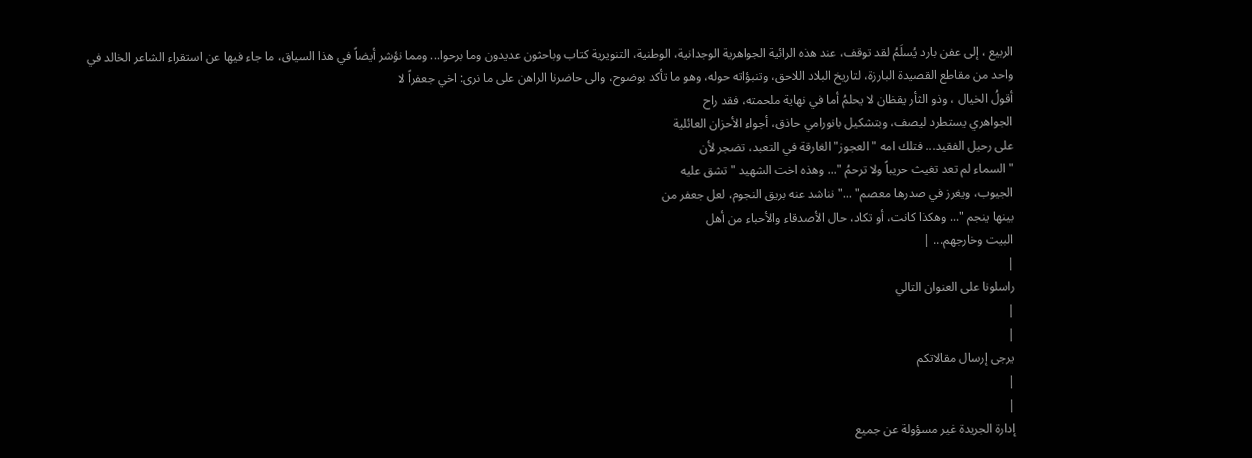الربيع ، إلى عفن بارد يُسلَمُ لقد توقف، عند هذه الرائية الجواهرية الوجدانية، الوطنية، التنويرية كتاب وباحثون عديدون وما برحوا... ومما نؤشر أيضاً في هذا السياق، ما جاء فيها عن استقراء الشاعر الخالد في واحد من مقاطع القصيدة البارزة، لتاريخ البلاد اللاحق، وتنبؤاته حوله، وهو ما تأكد بوضوح، والى حاضرنا الراهن على ما نرى: اخي جعفراً لا
أقولُ الخيال ، وذو الثأر يقظان لا يحلمُ أما في نهاية ملحمته، فقد راح
الجواهري يستطرد ليصف، وبتشكيل بانورامي حاذق، أجواء الأحزان العائلية
على رحيل الفقيد... فتلك امه "العجوز" الغارقة في التعبد، تضجر لأن
"السماء لم تعد تغيث حريباً ولا ترحمُ "... وهذه اخت الشهيد "تشق عليه
الجيوب، ويغرز في صدرها معصم" ..."نناشد عنه بريق النجوم، لعل جعفر من
بينها ينجم "... وهكذا كانت، أو تكاد، حال الأصدقاء والأحباء من أهل
البيت وخارجهم... |
|
راسلونا على العنوان التالي
|
|
يرجى إرسال مقالاتكم
|
|
إدارة الجريدة غير مسؤولة عن جميع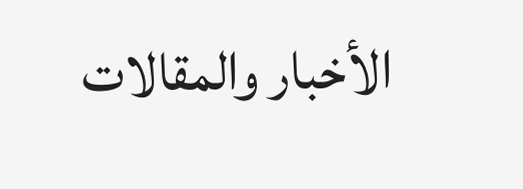الأخبار والمقالات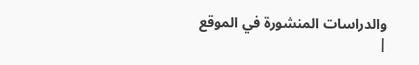والدراسات المنشورة في الموقع |